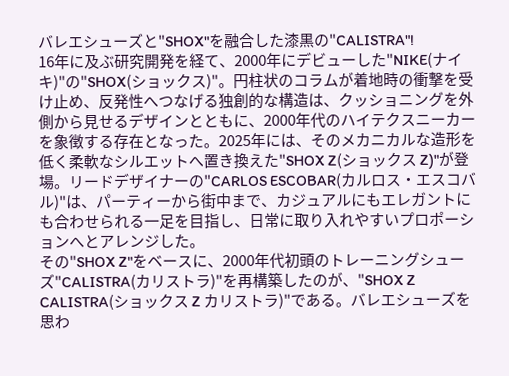バレエシューズと"SHOX"を融合した漆黒の"CALISTRA"!
16年に及ぶ研究開発を経て、2000年にデビューした"NIKE(ナイキ)"の"SHOX(ショックス)"。円柱状のコラムが着地時の衝撃を受け止め、反発性へつなげる独創的な構造は、クッショニングを外側から見せるデザインとともに、2000年代のハイテクスニーカーを象徴する存在となった。2025年には、そのメカニカルな造形を低く柔軟なシルエットへ置き換えた"SHOX Z(ショックス Z)"が登場。リードデザイナーの"CARLOS ESCOBAR(カルロス・エスコバル)"は、パーティーから街中まで、カジュアルにもエレガントにも合わせられる一足を目指し、日常に取り入れやすいプロポーションへとアレンジした。
その"SHOX Z"をベースに、2000年代初頭のトレーニングシューズ"CALISTRA(カリストラ)"を再構築したのが、"SHOX Z CALISTRA(ショックス Z カリストラ)"である。バレエシューズを思わ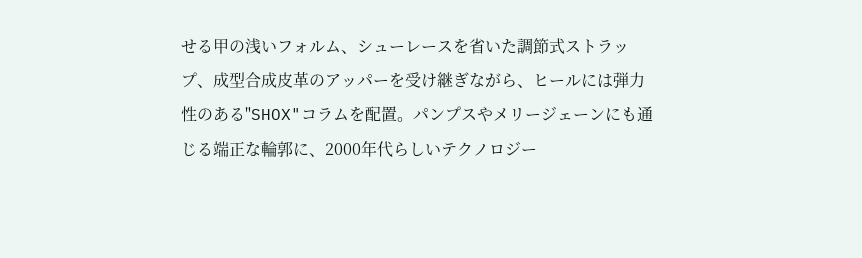せる甲の浅いフォルム、シューレースを省いた調節式ストラップ、成型合成皮革のアッパーを受け継ぎながら、ヒールには弾力性のある"SHOX"コラムを配置。パンプスやメリージェーンにも通じる端正な輪郭に、2000年代らしいテクノロジー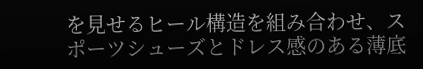を見せるヒール構造を組み合わせ、スポーツシューズとドレス感のある薄底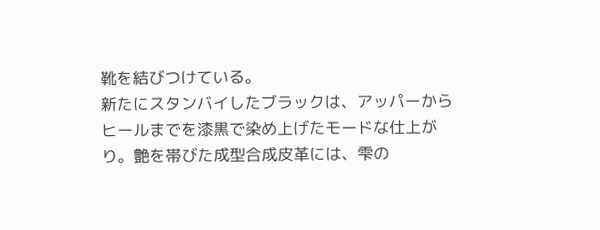靴を結びつけている。
新たにスタンバイしたブラックは、アッパーからヒールまでを漆黒で染め上げたモードな仕上がり。艶を帯びた成型合成皮革には、雫の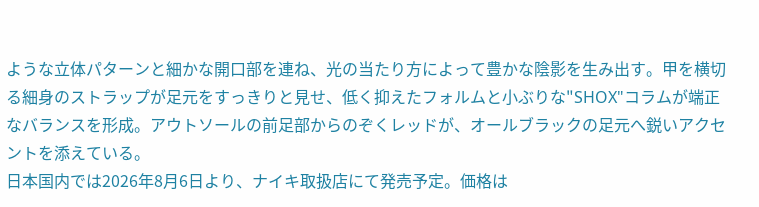ような立体パターンと細かな開口部を連ね、光の当たり方によって豊かな陰影を生み出す。甲を横切る細身のストラップが足元をすっきりと見せ、低く抑えたフォルムと小ぶりな"SHOX"コラムが端正なバランスを形成。アウトソールの前足部からのぞくレッドが、オールブラックの足元へ鋭いアクセントを添えている。
日本国内では2026年8月6日より、ナイキ取扱店にて発売予定。価格は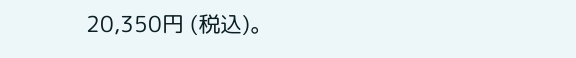20,350円 (税込)。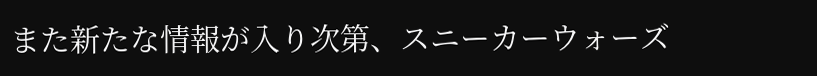また新たな情報が入り次第、スニーカーウォーズ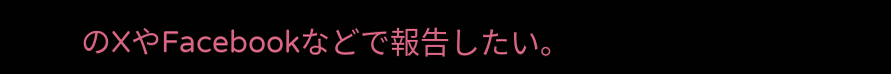のXやFacebookなどで報告したい。